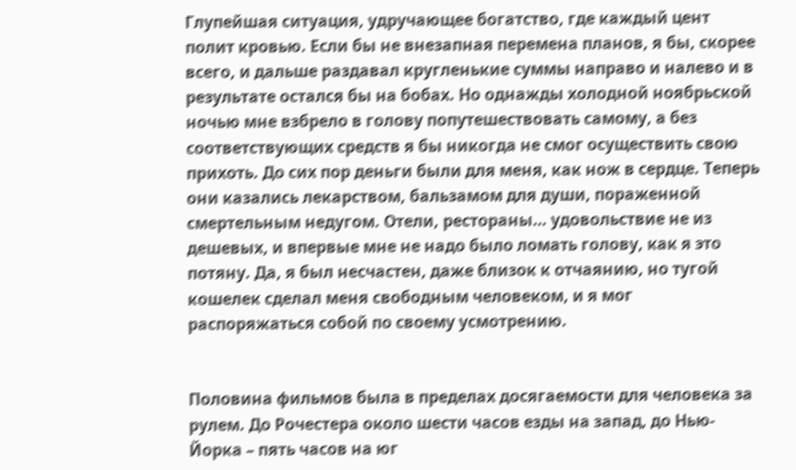Глупейшая ситуация, удручающее богатство, где каждый цент полит кровью. Если бы не внезапная перемена планов, я бы, скорее всего, и дальше раздавал кругленькие суммы направо и налево и в результате остался бы на бобах. Но однажды холодной ноябрьской ночью мне взбрело в голову попутешествовать самому, а без соответствующих средств я бы никогда не смог осуществить свою прихоть. До сих пор деньги были для меня, как нож в сердце. Теперь они казались лекарством, бальзамом для души, пораженной смертельным недугом. Отели, рестораны… удовольствие не из дешевых, и впервые мне не надо было ломать голову, как я это потяну. Да, я был несчастен, даже близок к отчаянию, но тугой кошелек сделал меня свободным человеком, и я мог распоряжаться собой по своему усмотрению.


Половина фильмов была в пределах досягаемости для человека за рулем. До Рочестера около шести часов езды на запад, до Нью-Йорка – пять часов на юг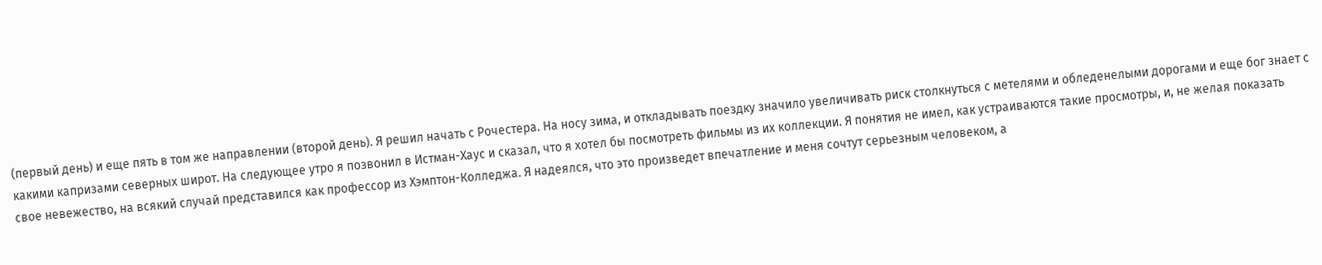(первый день) и еще пять в том же направлении (второй день). Я решил начать с Рочестера. На носу зима, и откладывать поездку значило увеличивать риск столкнуться с метелями и обледенелыми дорогами и еще бог знает с какими капризами северных широт. На следующее утро я позвонил в Истман-Хаус и сказал, что я хотел бы посмотреть фильмы из их коллекции. Я понятия не имел, как устраиваются такие просмотры, и, не желая показать свое невежество, на всякий случай представился как профессор из Хэмптон-Колледжа. Я надеялся, что это произведет впечатление и меня сочтут серьезным человеком, а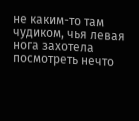не каким-то там чудиком, чья левая нога захотела посмотреть нечто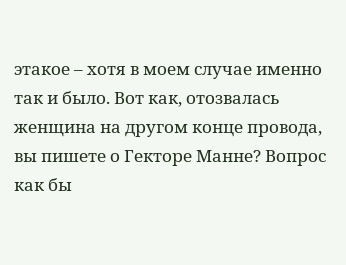этакое – хотя в моем случае именно так и было. Вот как, отозвалась женщина на другом конце провода, вы пишете о Гекторе Манне? Вопрос как бы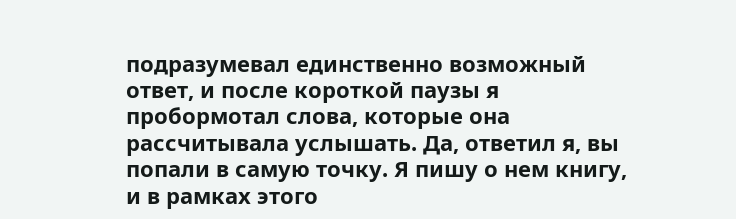подразумевал единственно возможный ответ, и после короткой паузы я пробормотал слова, которые она рассчитывала услышать. Да, ответил я, вы попали в самую точку. Я пишу о нем книгу, и в рамках этого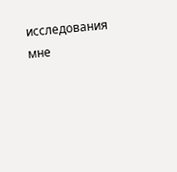исследования мне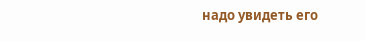надо увидеть его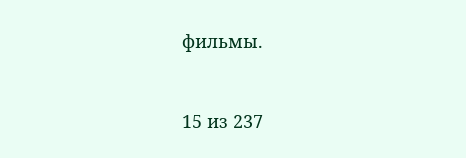фильмы.



15 из 237